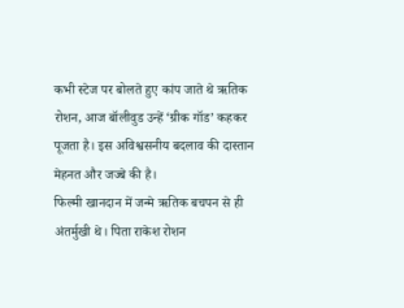कभी स्टेज पर बोलते हुए कांप जाते थे ऋतिक रोशन, आज बॉलीवुड उन्हें ‘ग्रीक गॉड’ कहकर पूजता है। इस अविश्वसनीय बदलाव की दास्तान मेहनत और जज्बे की है।
फिल्मी खानदान में जन्मे ऋतिक बचपन से ही अंतर्मुखी थे। पिता राकेश रोशन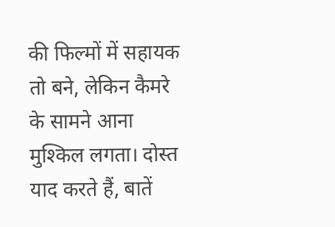की फिल्मों में सहायक तो बने, लेकिन कैमरे के सामने आना मुश्किल लगता। दोस्त याद करते हैं, बातें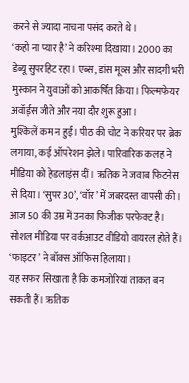करने से ज्यादा नाचना पसंद करते थे।
‘कहो ना प्यार है’ ने करिश्मा दिखाया। 2000 का डेब्यू सुपरहिट रहा। एब्स, डांस मूव्स और सादगी भरी मुस्कान ने युवाओं को आकर्षित किया। फिल्मफेयर अवॉर्ड्स जीते और नया दौर शुरू हुआ।
मुश्किलें कम न हुईं। पीठ की चोट ने करियर पर ब्रेक लगाया, कई ऑपरेशन झेले। पारिवारिक कलह ने मीडिया को हेडलाइंस दीं। ऋतिक ने जवाब फिटनेस से दिया। ‘सुपर 30’, ‘वॉर’ में जबरदस्त वापसी की।
आज 50 की उम्र में उनका फिजीक परफेक्ट है। सोशल मीडिया पर वर्कआउट वीडियो वायरल होते हैं। ‘फाइटर’ ने बॉक्स ऑफिस हिलाया।
यह सफर सिखाता है कि कमजोरियां ताकत बन सकती हैं। ऋतिक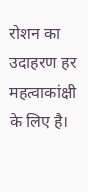रोशन का उदाहरण हर महत्वाकांक्षी के लिए है।